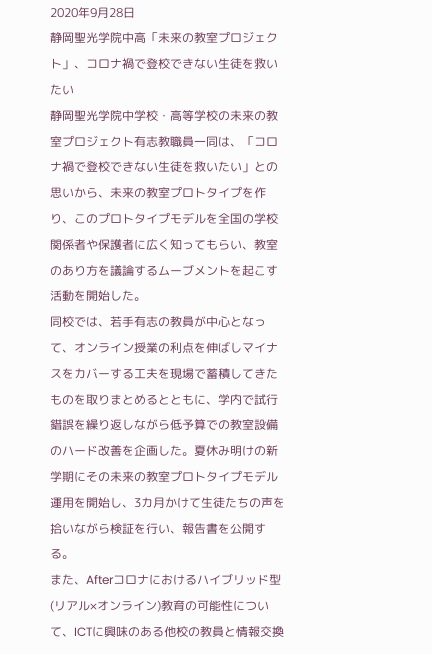2020年9月28日
静岡聖光学院中高「未来の教室プロジェクト」、コロナ禍で登校できない生徒を救いたい
静岡聖光学院中学校・高等学校の未来の教室プロジェクト有志教職員一同は、「コロナ禍で登校できない生徒を救いたい」との思いから、未来の教室プロトタイプを作り、このプロトタイプモデルを全国の学校関係者や保護者に広く知ってもらい、教室のあり方を議論するムーブメントを起こす活動を開始した。
同校では、若手有志の教員が中心となって、オンライン授業の利点を伸ばしマイナスをカバーする工夫を現場で蓄積してきたものを取りまとめるとともに、学内で試行錯誤を繰り返しながら低予算での教室設備のハード改善を企画した。夏休み明けの新学期にその未来の教室プロトタイプモデル運用を開始し、3カ月かけて生徒たちの声を拾いながら検証を行い、報告書を公開する。
また、Afterコロナにおけるハイブリッド型(リアル×オンライン)教育の可能性について、ICTに興味のある他校の教員と情報交換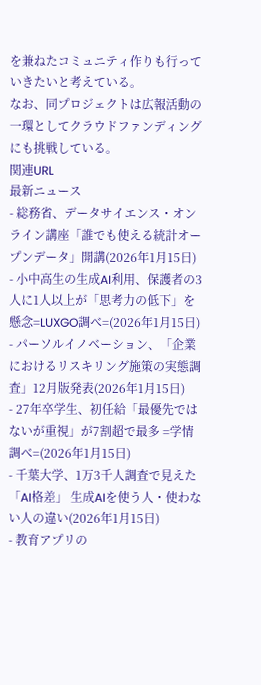を兼ねたコミュニティ作りも行っていきたいと考えている。
なお、同プロジェクトは広報活動の一環としてクラウドファンディングにも挑戦している。
関連URL
最新ニュース
- 総務省、データサイエンス・オンライン講座「誰でも使える統計オープンデータ」開講(2026年1月15日)
- 小中高生の生成AI利用、保護者の3人に1人以上が「思考力の低下」を懸念=LUXGO調べ=(2026年1月15日)
- パーソルイノベーション、「企業におけるリスキリング施策の実態調査」12月版発表(2026年1月15日)
- 27年卒学生、初任給「最優先ではないが重視」が7割超で最多 =学情調べ=(2026年1月15日)
- 千葉大学、1万3千人調査で見えた「AI格差」 生成AIを使う人・使わない人の違い(2026年1月15日)
- 教育アプリの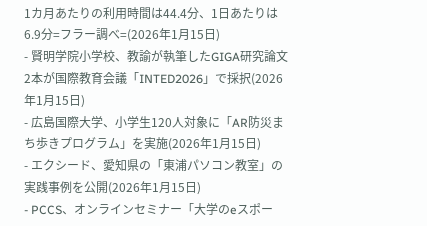1カ月あたりの利用時間は44.4分、1日あたりは6.9分=フラー調べ=(2026年1月15日)
- 賢明学院小学校、教諭が執筆したGIGA研究論文 2本が国際教育会議「INTED2026」で採択(2026年1月15日)
- 広島国際大学、小学生120人対象に「AR防災まち歩きプログラム」を実施(2026年1月15日)
- エクシード、愛知県の「東浦パソコン教室」の実践事例を公開(2026年1月15日)
- PCCS、オンラインセミナー「大学のeスポー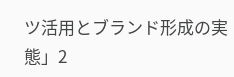ツ活用とブランド形成の実態」2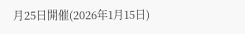月25日開催(2026年1月15日)